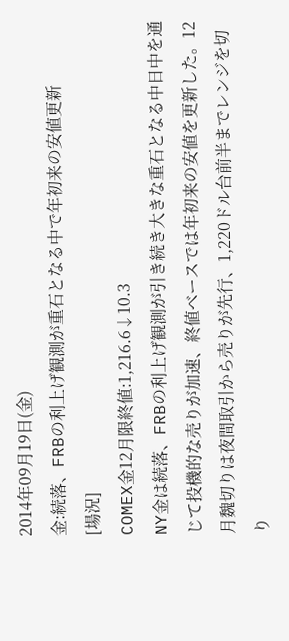2014年09月19日(金)
金:続落、FRBの利上げ観測が重石となる中で年初来の安値更新
[場況]
COMEX金12月限終値:1,216.6↓10.3
NY金は続落、FRBの利上げ観測が引き続き大きな重石となる中日中を通じて投機的な売りが加速、終値ベースでは年初来の安値を更新した。12月魏切りは夜間取引から売りが先行、1,220ドル台前半までレンジを切り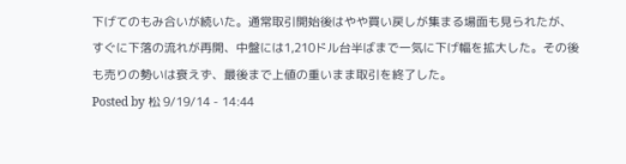下げてのもみ合いが続いた。通常取引開始後はやや買い戻しが集まる場面も見られたが、すぐに下落の流れが再開、中盤には1,210ドル台半ばまで一気に下げ幅を拡大した。その後も売りの勢いは衰えず、最後まで上値の重いまま取引を終了した。
Posted by 松 9/19/14 - 14:44